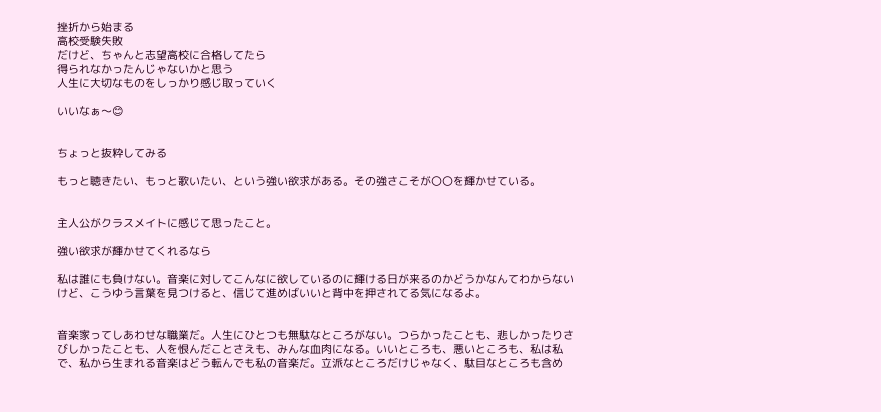挫折から始まる
高校受験失敗
だけど、ちゃんと志望高校に合格してたら
得られなかったんじゃないかと思う
人生に大切なものをしっかり感じ取っていく

いいなぁ〜😊


ちょっと抜粋してみる

もっと聴きたい、もっと歌いたい、という強い欲求がある。その強さこそが〇〇を輝かせている。


主人公がクラスメイトに感じて思ったこと。

強い欲求が輝かせてくれるなら

私は誰にも負けない。音楽に対してこんなに欲しているのに輝ける日が来るのかどうかなんてわからないけど、こうゆう言葉を見つけると、信じて進めばいいと背中を押されてる気になるよ。


音楽家ってしあわせな職業だ。人生にひとつも無駄なところがない。つらかったことも、悲しかったりさびしかったことも、人を恨んだことさえも、みんな血肉になる。いいところも、悪いところも、私は私で、私から生まれる音楽はどう転んでも私の音楽だ。立派なところだけじゃなく、駄目なところも含め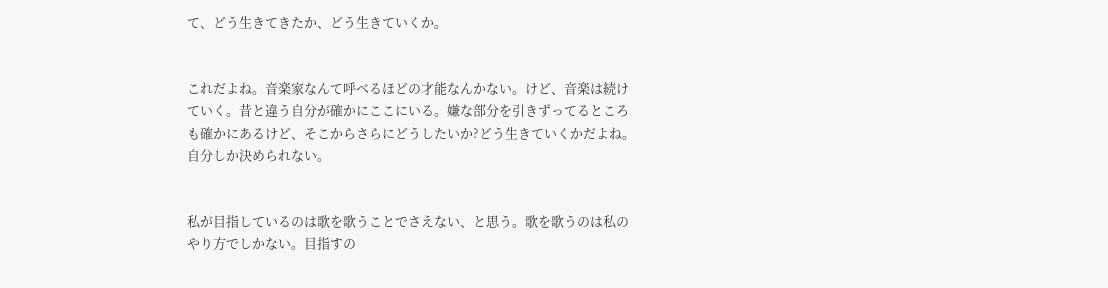て、どう生きてきたか、どう生きていくか。


これだよね。音楽家なんて呼べるほどの才能なんかない。けど、音楽は続けていく。昔と違う自分が確かにここにいる。嫌な部分を引きずってるところも確かにあるけど、そこからさらにどうしたいか?どう生きていくかだよね。自分しか決められない。


私が目指しているのは歌を歌うことでさえない、と思う。歌を歌うのは私のやり方でしかない。目指すの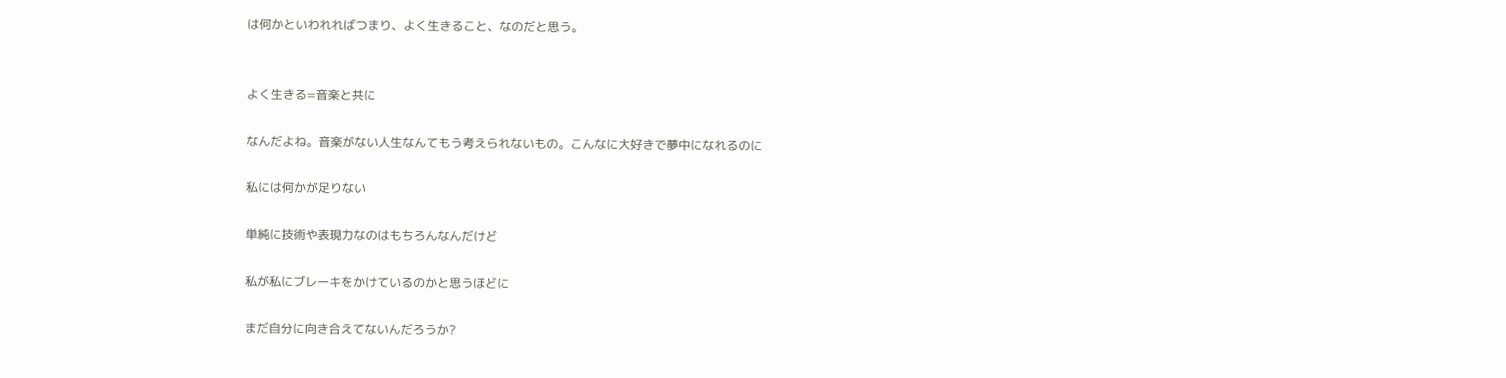は何かといわれればつまり、よく生きること、なのだと思う。


よく生きる=音楽と共に

なんだよね。音楽がない人生なんてもう考えられないもの。こんなに大好きで夢中になれるのに

私には何かが足りない

単純に技術や表現力なのはもちろんなんだけど

私が私にブレーキをかけているのかと思うほどに

まだ自分に向き合えてないんだろうか?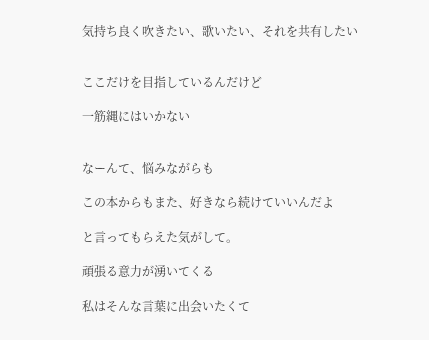気持ち良く吹きたい、歌いたい、それを共有したい


ここだけを目指しているんだけど

一筋縄にはいかない


なーんて、悩みながらも

この本からもまた、好きなら続けていいんだよ

と言ってもらえた気がして。

頑張る意力が湧いてくる

私はそんな言葉に出会いたくて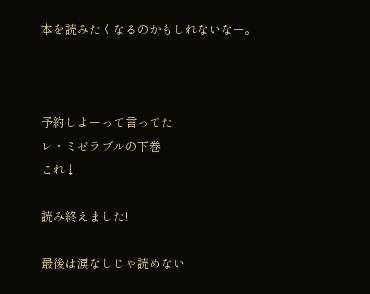本を読みたくなるのかもしれないなー。



予約しよーって言ってた
レ・ミゼラブルの下巻
これ↓

読み終えました!

最後は涙なしじゃ読めない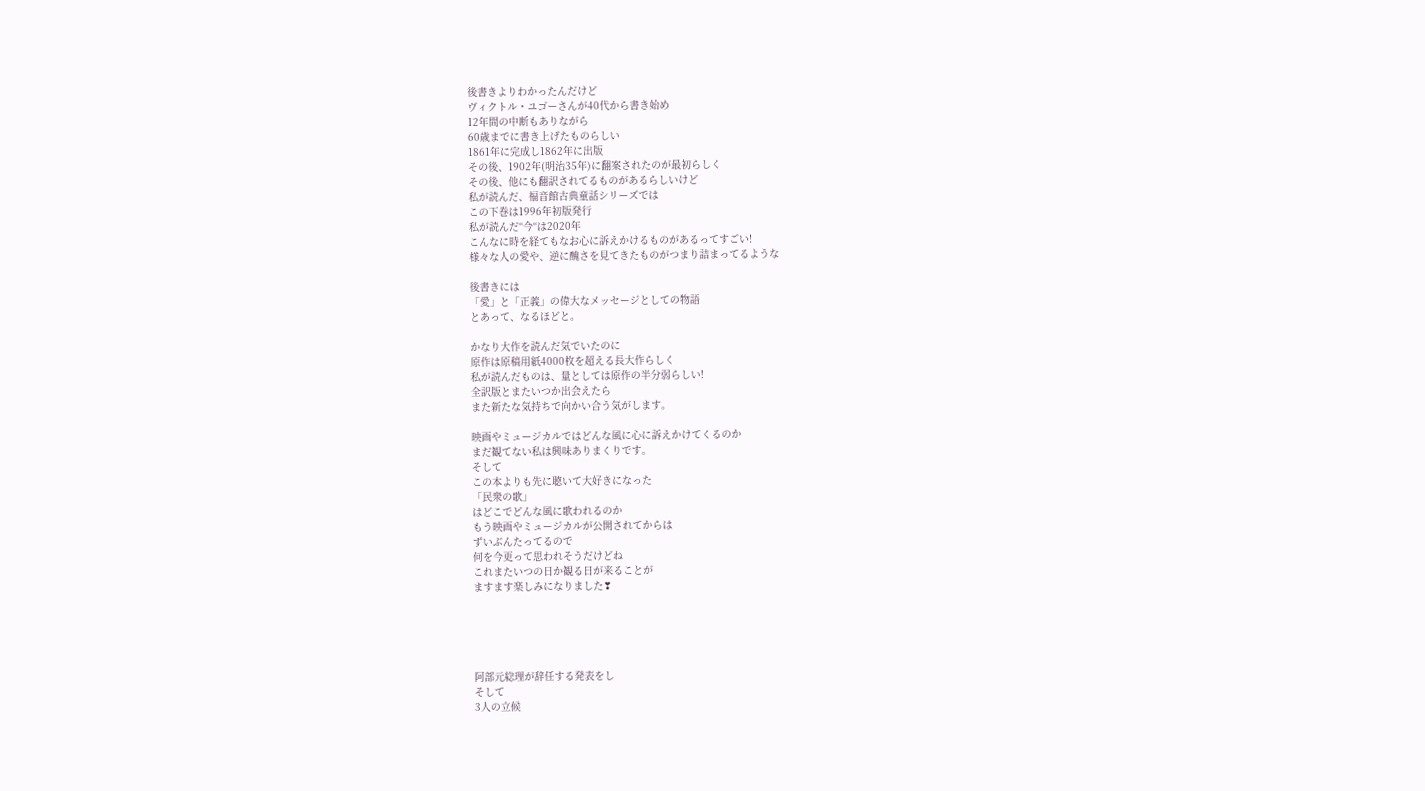後書きよりわかったんだけど
ヴィクトル・ユゴーさんが40代から書き始め
12年間の中断もありながら
60歳までに書き上げたものらしい
1861年に完成し1862年に出版
その後、1902年(明治35年)に翻案されたのが最初らしく
その後、他にも翻訳されてるものがあるらしいけど
私が読んだ、福音館古典童話シリーズでは
この下巻は1996年初版発行
私が読んだ“今“は2020年
こんなに時を経てもなお心に訴えかけるものがあるってすごい!
様々な人の愛や、逆に醜さを見てきたものがつまり詰まってるような

後書きには
「愛」と「正義」の偉大なメッセージとしての物語
とあって、なるほどと。

かなり大作を読んだ気でいたのに
原作は原稿用紙4000枚を超える長大作らしく
私が読んだものは、量としては原作の半分弱らしい!
全訳版とまたいつか出会えたら
また新たな気持ちで向かい合う気がします。

映画やミュージカルではどんな風に心に訴えかけてくるのか
まだ観てない私は興味ありまくりです。
そして
この本よりも先に聴いて大好きになった
「民衆の歌」
はどこでどんな風に歌われるのか
もう映画やミュージカルが公開されてからは
ずいぶんたってるので
何を今更って思われそうだけどね
これまたいつの日か観る日が来ることが
ますます楽しみになりました❣





阿部元総理が辞任する発表をし
そして
3人の立候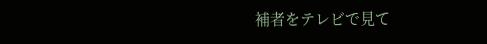補者をテレビで見て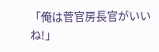「俺は菅官房長官がいいね!」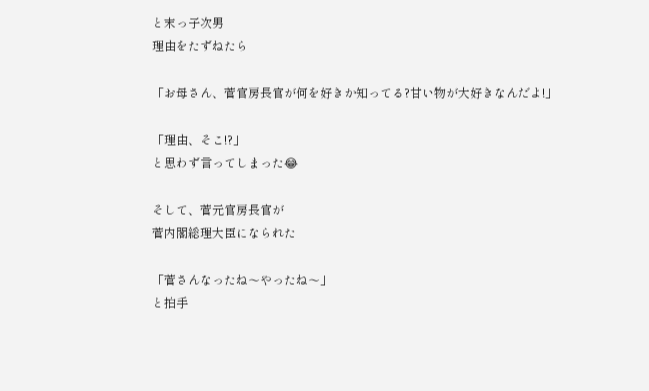と末っ子次男
理由をたずねたら

「お母さん、菅官房長官が何を好きか知ってる?甘い物が大好きなんだよ!」

「理由、そこ!?」
と思わず言ってしまった😂

そして、菅元官房長官が
菅内閣総理大臣になられた

「菅さんなったね〜やったね〜」
と拍手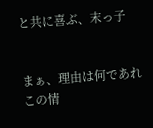と共に喜ぶ、末っ子


まぁ、理由は何であれ
この情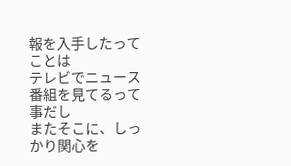報を入手したってことは
テレビでニュース番組を見てるって事だし
またそこに、しっかり関心を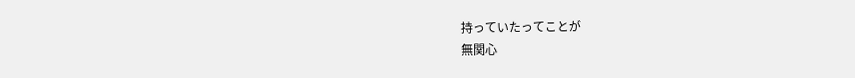持っていたってことが
無関心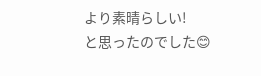より素晴らしい!
と思ったのでした😊